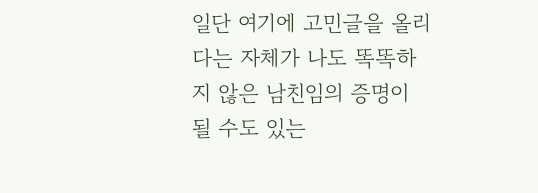일단 여기에 고민글을 올리다는 자체가 나도 똑똑하지 않은 남친임의 증명이 될 수도 있는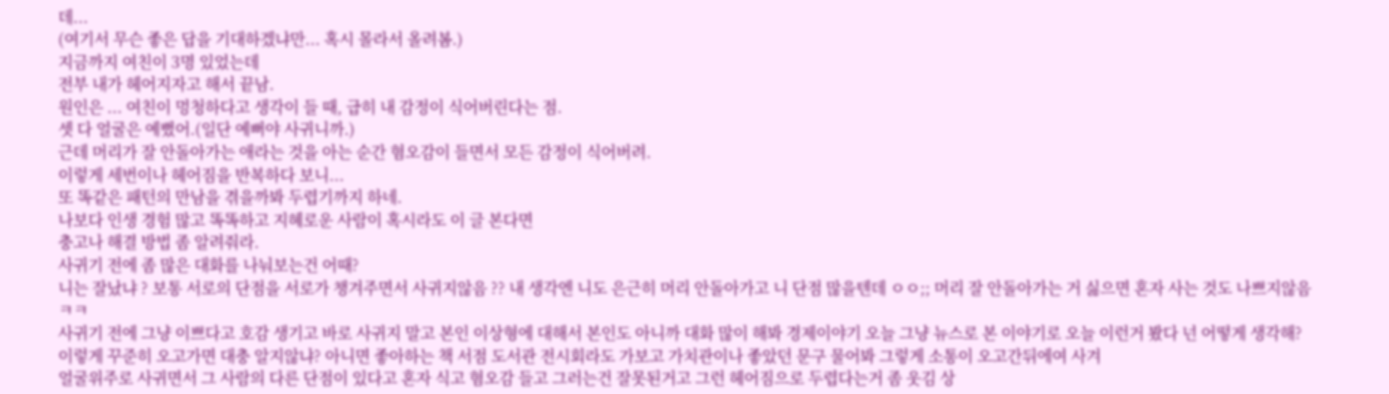데...
(여기서 무슨 좋은 답을 기대하겠냐만... 혹시 몰라서 올려봄.)
지금까지 여친이 3명 있었는데
전부 내가 헤어지자고 해서 끝남.
원인은 ... 여친이 멍청하다고 생각이 들 때, 급히 내 감정이 식어버린다는 점.
셋 다 얼굴은 예뻤어.(일단 예뻐야 사귀니까.)
근데 머리가 잘 안돌아가는 애라는 것을 아는 순간 혐오감이 들면서 모든 감정이 식어버려.
이렇게 세번이나 헤어짐을 반복하다 보니...
또 똑같은 패턴의 만남을 겪을까봐 두렵기까지 하네.
나보다 인생 경험 많고 똑똑하고 지혜로운 사람이 혹시라도 이 글 본다면
충고나 해결 방법 좀 알려줘라.
사귀기 전에 좀 많은 대화를 나눠보는건 어때?
니는 잘났냐 ? 보통 서로의 단점을 서로가 챙겨주면서 사귀지않음 ?? 내 생각엔 니도 은근히 머리 안돌아가고 니 단점 많을텐데 ㅇㅇ;; 머리 잘 안돌아가는 거 싫으면 혼자 사는 것도 나쁘지않음 ㅋㅋ
사귀기 전에 그냥 이쁘다고 호감 생기고 바로 사귀지 말고 본인 이상형에 대해서 본인도 아니까 대화 많이 해봐 경제이야기 오늘 그냥 뉴스로 본 이야기로 오늘 이런거 봤다 넌 어떻게 생각해? 이렇게 꾸준히 오고가면 대충 알지않냐? 아니면 좋아하는 책 서점 도서관 전시회라도 가보고 가치관이나 좋았던 문구 물어봐 그렇게 소통이 오고간뒤에여 사겨
얼굴위주로 사귀면서 그 사람의 다른 단점이 있다고 혼자 식고 혐오감 들고 그러는건 잘못된거고 그런 헤어짐으로 두렵다는거 좀 웃김 상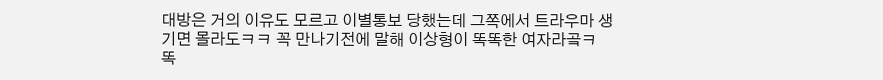대방은 거의 이유도 모르고 이별통보 당했는데 그쪽에서 트라우마 생기면 몰라도ㅋㅋ 꼭 만나기전에 말해 이상형이 똑똑한 여자라곸ㅋ
똑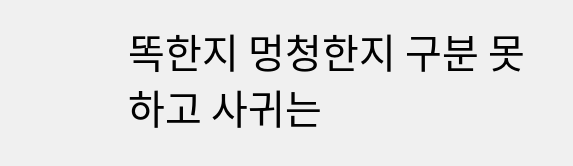똑한지 멍청한지 구분 못하고 사귀는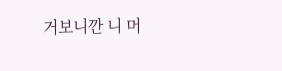거보니깐 니 머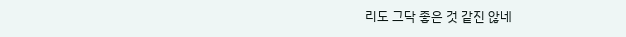리도 그닥 좋은 것 같진 않네